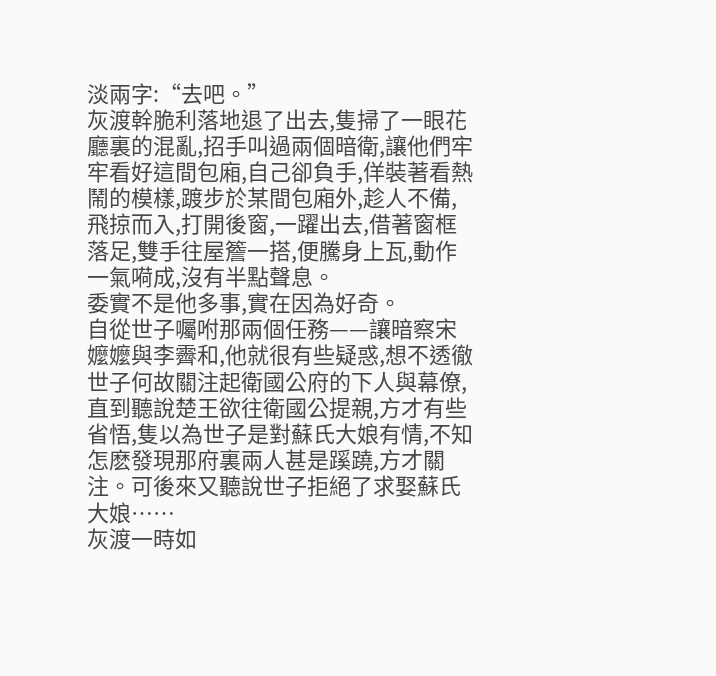淡兩字:“去吧。”
灰渡幹脆利落地退了出去,隻掃了一眼花廳裏的混亂,招手叫過兩個暗衛,讓他們牢牢看好這間包廂,自己卻負手,佯裝著看熱鬧的模樣,踱步於某間包廂外,趁人不備,飛掠而入,打開後窗,一躍出去,借著窗框落足,雙手往屋簷一搭,便騰身上瓦,動作一氣嗬成,沒有半點聲息。
委實不是他多事,實在因為好奇。
自從世子囑咐那兩個任務——讓暗察宋嬤嬤與李霽和,他就很有些疑惑,想不透徹世子何故關注起衛國公府的下人與幕僚,直到聽說楚王欲往衛國公提親,方才有些省悟,隻以為世子是對蘇氏大娘有情,不知怎麽發現那府裏兩人甚是蹊蹺,方才關注。可後來又聽說世子拒絕了求娶蘇氏大娘……
灰渡一時如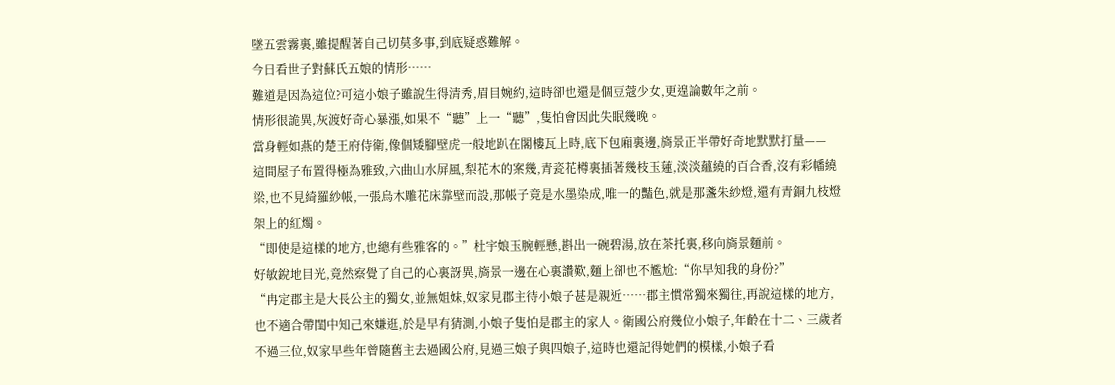墜五雲霧裏,雖提醒著自己切莫多事,到底疑惑難解。
今日看世子對蘇氏五娘的情形……
難道是因為這位?可這小娘子雖說生得清秀,眉目婉約,這時卻也還是個豆蔻少女,更遑論數年之前。
情形很詭異,灰渡好奇心暴漲,如果不“聽”上一“聽”,隻怕會因此失眠幾晚。
當身輕如燕的楚王府侍衛,像個矮腳壁虎一般地趴在閣樓瓦上時,底下包廂裏邊,旖景正半帶好奇地默默打量——
這間屋子布置得極為雅致,六曲山水屏風,梨花木的案幾,青瓷花樽裏插著幾枝玉蓮,淡淡蘊繞的百合香,沒有彩幡繞梁,也不見綺羅紗帳,一張烏木雕花床靠壁而設,那帳子竟是水墨染成,唯一的豔色,就是那盞朱紗燈,還有青銅九枝燈架上的紅燭。
“即使是這樣的地方,也總有些雅客的。”杜宇娘玉腕輕懸,斟出一碗碧湯,放在茶托裏,移向旖景麵前。
好敏銳地目光,竟然察覺了自己的心裏訝異,旖景一邊在心裏讚歎,麵上卻也不尷尬:“你早知我的身份?”
“冉定郡主是大長公主的獨女,並無姐妹,奴家見郡主待小娘子甚是親近……郡主慣常獨來獨往,再說這樣的地方,也不適合帶閨中知己來嫌逛,於是早有猜測,小娘子隻怕是郡主的家人。衛國公府幾位小娘子,年齡在十二、三歲者不過三位,奴家早些年曾隨舊主去過國公府,見過三娘子與四娘子,這時也還記得她們的模樣,小娘子看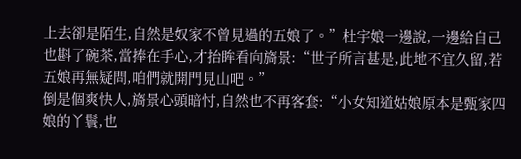上去卻是陌生,自然是奴家不曾見過的五娘了。”杜宇娘一邊說,一邊給自己也斟了碗茶,當捧在手心,才抬眸看向旖景:“世子所言甚是,此地不宜久留,若五娘再無疑問,咱們就開門見山吧。”
倒是個爽快人,旖景心頭暗忖,自然也不再客套:“小女知道姑娘原本是甄家四娘的丫鬟,也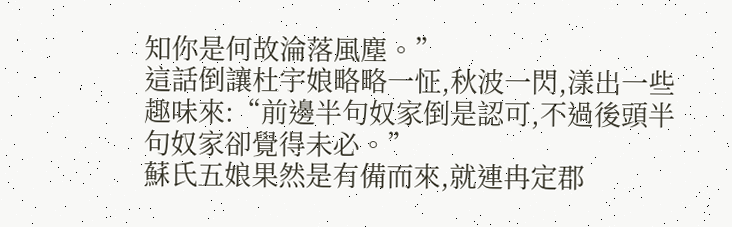知你是何故淪落風塵。”
這話倒讓杜宇娘略略一怔,秋波一閃,漾出一些趣味來:“前邊半句奴家倒是認可,不過後頭半句奴家卻覺得未必。”
蘇氏五娘果然是有備而來,就連冉定郡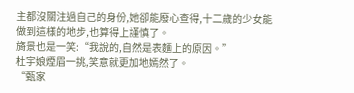主都沒關注過自己的身份,她卻能廢心查得,十二歲的少女能做到這樣的地步,也算得上謹慎了。
旖景也是一笑:“我說的,自然是表麵上的原因。”
杜宇娘煙眉一挑,笑意就更加地嫣然了。
“甄家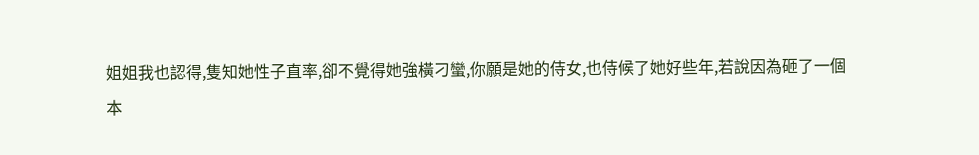姐姐我也認得,隻知她性子直率,卻不覺得她強橫刁蠻,你願是她的侍女,也侍候了她好些年,若說因為砸了一個
本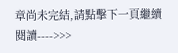章尚未完結,請點擊下一頁繼續閱讀---->>>